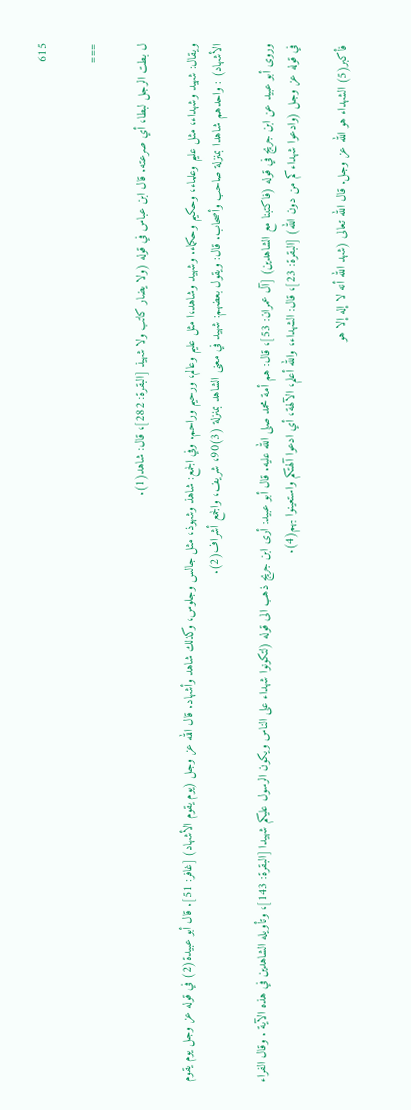615

===

ل بطت الرجل لبطا، أي صرعته. قال ابن عباس في قوله (ولا يضار كاتب ولا شهيذ [البقرة: 282]، قال: شاهد(1).

ويقال: شهيد وشهداء، مثل عليم وعلماء، وحكيم وحكماء. وشهيد وشاهد،ا مثل عليم وعالم، ورحيم وراحم. وفي الجمع: شاهذ وشهوذ، مثل جالس وجلوس، وكذلك شاهد وأشهاد. قال الله عز وجل (يوم يقوم الأشهاد) [غافر: 51]. قال أبو عبيدة(2) في قوله عز وجل يوم يقوم الأشهاد) : واحدهم شاهدا بمنزلة صاحب وأصحاب. قال: ويقول بعضهم: شهيد في معنى الشاهد بمنزلة (3)90، شريف، والجمع أشراف(2).

وروى أبو عبيد عن ابن جريج في قوله (فاكتبنا مع الشاهدين) [آل عمران: 53]، قال: هم أمة محمد صلى الله عليه. قال أبو عبيد: أرى ابن جريج ذهب الى قوله (لتكونوا شهداء على الناس ويكون الرسول عليكم شهيدا [البقرة: 143]، وتأويله الشاهدين في هذه الآية . وقال الفراء في قوله عز وجل (وادعوا شهداءكم من دون الله) [البقرة: 23]، قال: الشهداء، والله أعلم، الآلهة، أي ادعوا آلهتكم واستعينوا بهم(4).

فأكبر(5) الشهداء هو الله عز وجل. قال الله تعالى (شهد الله أنه لا إله إلا هو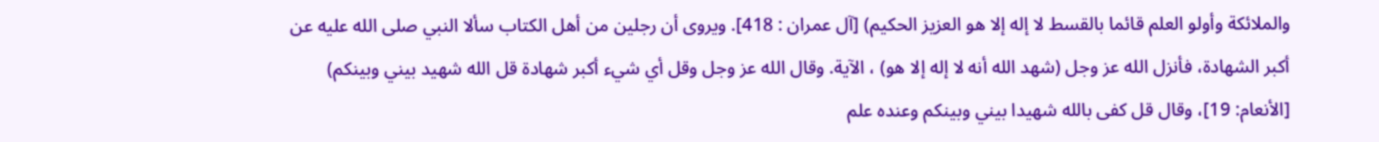والملائكة وأولو العلم قائما بالقسط لا إله إلا هو العزيز الحكيم) [آل عمران : 418]. ويروى أن رجلين من أهل الكتاب سألا النبي صلى الله عليه عن أكبر الشهادة، فأنزل الله عز وجل (شهد الله أنه لا إله إلا هو) ، الآية. وقال الله عز وجل وقل أي شيء أكبر شهادة قل الله شهيد بيني وبينكم) [الأنعام: 19]، وقال قل كفى بالله شهيدا بيني وبينكم وعنده علم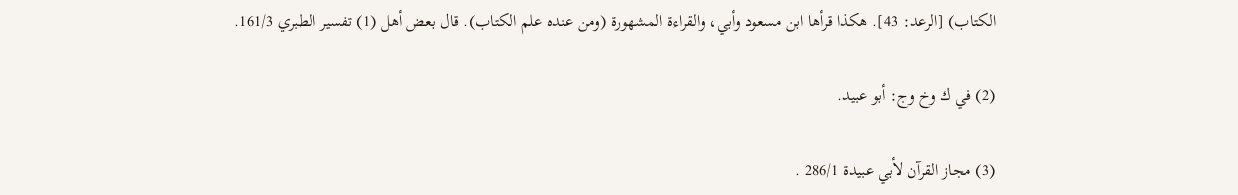الكتاب) [الرعد: 43]. هكذا قرأها ابن مسعود وأبي، والقراءة المشهورة (ومن عنده علم الكتاب). قال بعض أهل (1) تفسير الطبري 161/3.

(2) في ك وخ وج: أبو عبيد.

(3) مجاز القرآن لأبي عبيدة 286/1 .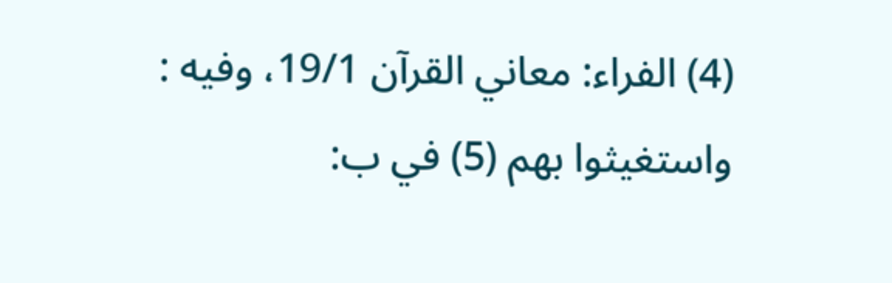(4) الفراء: معاني القرآن 19/1، وفيه : واستغيثوا بهم (5) في ب: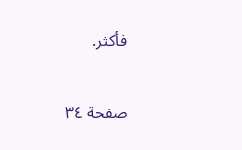فأكثر.

صفحة ٣٤